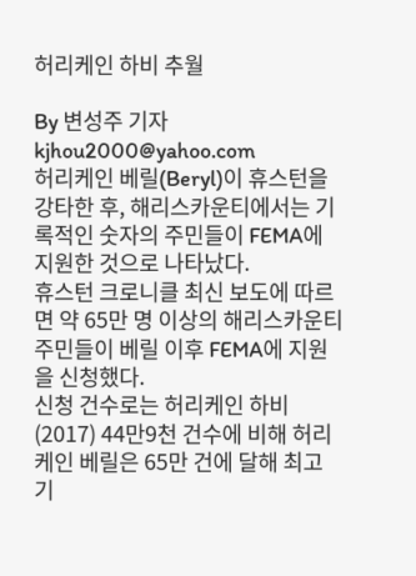허리케인 하비 추월

By 변성주 기자
kjhou2000@yahoo.com
허리케인 베릴(Beryl)이 휴스턴을 강타한 후, 해리스카운티에서는 기록적인 숫자의 주민들이 FEMA에 지원한 것으로 나타났다.
휴스턴 크로니클 최신 보도에 따르면 약 65만 명 이상의 해리스카운티 주민들이 베릴 이후 FEMA에 지원을 신청했다.
신청 건수로는 허리케인 하비(2017) 44만9천 건수에 비해 허리케인 베릴은 65만 건에 달해 최고 기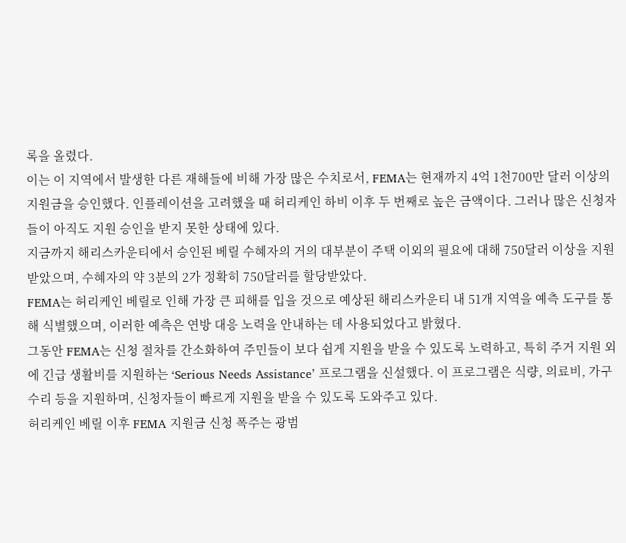록을 올렸다.
이는 이 지역에서 발생한 다른 재해들에 비해 가장 많은 수치로서, FEMA는 현재까지 4억 1천700만 달러 이상의 지원금을 승인했다. 인플레이션을 고려했을 때 허리케인 하비 이후 두 번째로 높은 금액이다. 그러나 많은 신청자들이 아직도 지원 승인을 받지 못한 상태에 있다.
지금까지 해리스카운티에서 승인된 베릴 수혜자의 거의 대부분이 주택 이외의 필요에 대해 750달러 이상을 지원받았으며, 수혜자의 약 3분의 2가 정확히 750달러를 할당받았다.
FEMA는 허리케인 베릴로 인해 가장 큰 피해를 입을 것으로 예상된 해리스카운티 내 51개 지역을 예측 도구를 통해 식별했으며, 이러한 예측은 연방 대응 노력을 안내하는 데 사용되었다고 밝혔다.
그동안 FEMA는 신청 절차를 간소화하여 주민들이 보다 쉽게 지원을 받을 수 있도록 노력하고, 특히 주거 지원 외에 긴급 생활비를 지원하는 ‘Serious Needs Assistance’ 프로그램을 신설했다. 이 프로그램은 식량, 의료비, 가구 수리 등을 지원하며, 신청자들이 빠르게 지원을 받을 수 있도록 도와주고 있다.
허리케인 베릴 이후 FEMA 지원금 신청 폭주는 광범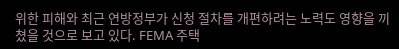위한 피해와 최근 연방정부가 신청 절차를 개편하려는 노력도 영향을 끼쳤을 것으로 보고 있다. FEMA 주택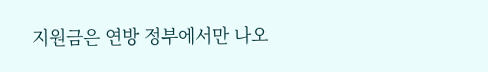지원금은 연방 정부에서만 나오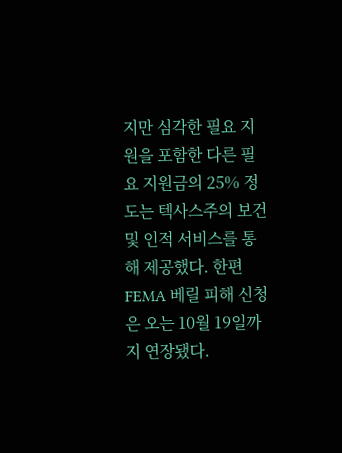지만 심각한 필요 지원을 포함한 다른 필요 지원금의 25% 정도는 텍사스주의 보건 및 인적 서비스를 통해 제공했다. 한편 FEMA 베릴 피해 신청은 오는 10월 19일까지 연장됐다.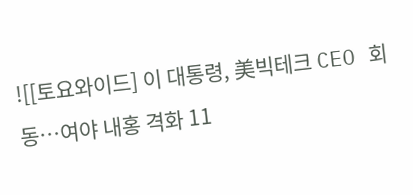![[토요와이드] 이 대통령, 美빅테크 CEO 회동…여야 내홍 격화 11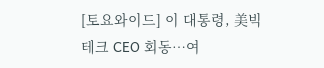[토요와이드] 이 대통령, 美빅테크 CEO 회동…여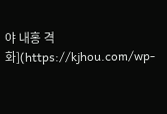야 내홍 격화](https://kjhou.com/wp-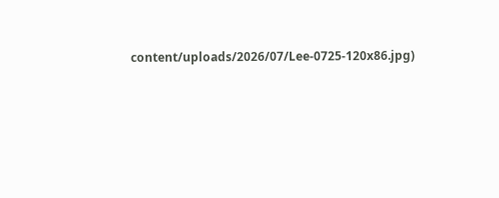content/uploads/2026/07/Lee-0725-120x86.jpg)